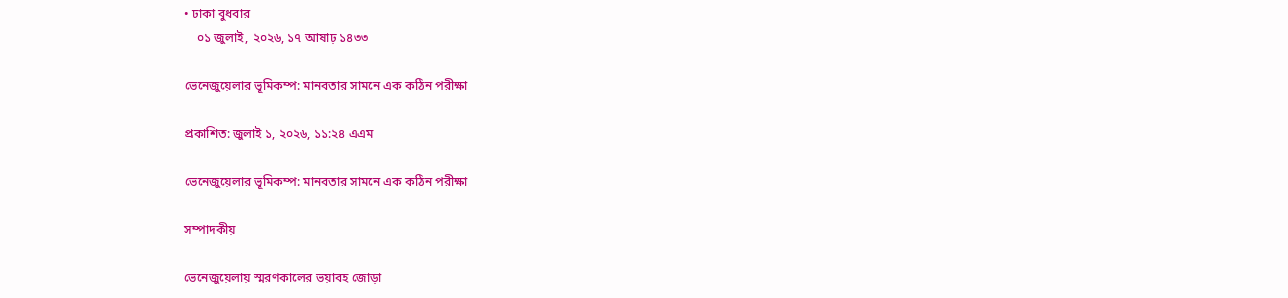• ঢাকা বুধবার
    ০১ জুলাই, ২০২৬, ১৭ আষাঢ় ১৪৩৩

ভেনেজুয়েলার ভূমিকম্প: মানবতার সামনে এক কঠিন পরীক্ষা

প্রকাশিত: জুলাই ১, ২০২৬, ১১:২৪ এএম

ভেনেজুয়েলার ভূমিকম্প: মানবতার সামনে এক কঠিন পরীক্ষা

সম্পাদকীয়

ভেনেজুয়েলায় স্মরণকালের ভয়াবহ জোড়া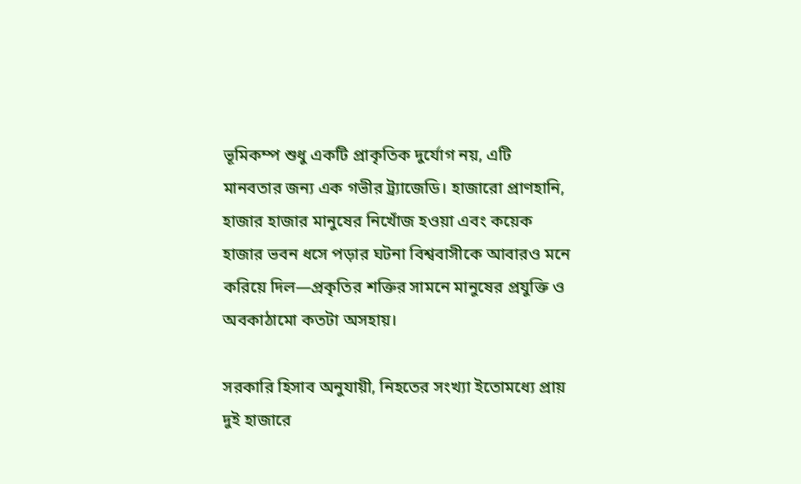ভূমিকম্প শুধু একটি প্রাকৃতিক দুর্যোগ নয়, এটি মানবতার জন্য এক গভীর ট্র্যাজেডি। হাজারো প্রাণহানি, হাজার হাজার মানুষের নিখোঁজ হওয়া এবং কয়েক হাজার ভবন ধসে পড়ার ঘটনা বিশ্ববাসীকে আবারও মনে করিয়ে দিল—প্রকৃতির শক্তির সামনে মানুষের প্রযুক্তি ও অবকাঠামো কতটা অসহায়।

সরকারি হিসাব অনুযায়ী, নিহতের সংখ্যা ইতোমধ্যে প্রায় দুই হাজারে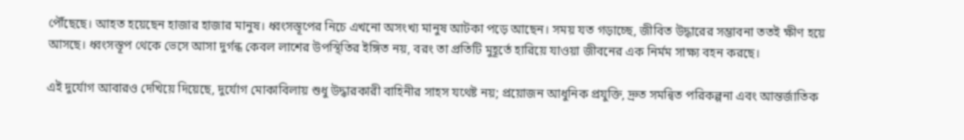পৌঁছেছে। আহত হয়েছেন হাজার হাজার মানুষ। ধ্বংসস্তূপের নিচে এখনো অসংখ্য মানুষ আটকা পড়ে আছেন। সময় যত গড়াচ্ছে, জীবিত উদ্ধারের সম্ভাবনা ততই ক্ষীণ হয়ে আসছে। ধ্বংসস্তূপ থেকে ভেসে আসা দুর্গন্ধ কেবল লাশের উপস্থিতির ইঙ্গিত নয়, বরং তা প্রতিটি মুহূর্তে হারিয়ে যাওয়া জীবনের এক নির্মম সাক্ষ্য বহন করছে।

এই দুর্যোগ আবারও দেখিয়ে দিয়েছে, দুর্যোগ মোকাবিলায় শুধু উদ্ধারকারী বাহিনীর সাহস যথেষ্ট নয়; প্রয়োজন আধুনিক প্রযুক্তি, দ্রুত সমন্বিত পরিকল্পনা এবং আন্তর্জাতিক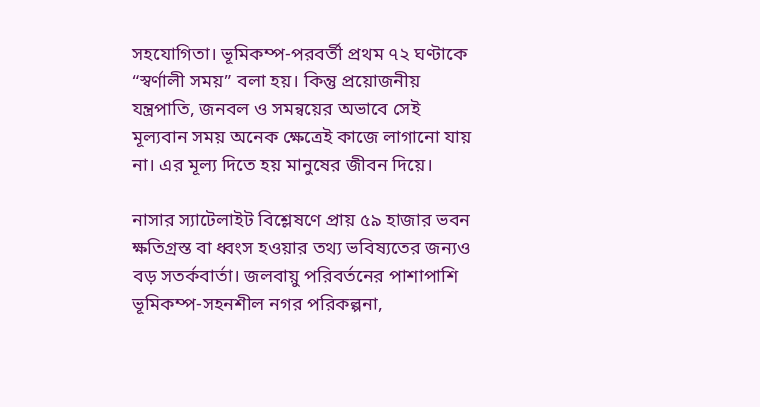সহযোগিতা। ভূমিকম্প-পরবর্তী প্রথম ৭২ ঘণ্টাকে “স্বর্ণালী সময়” বলা হয়। কিন্তু প্রয়োজনীয় যন্ত্রপাতি, জনবল ও সমন্বয়ের অভাবে সেই মূল্যবান সময় অনেক ক্ষেত্রেই কাজে লাগানো যায় না। এর মূল্য দিতে হয় মানুষের জীবন দিয়ে।

নাসার স্যাটেলাইট বিশ্লেষণে প্রায় ৫৯ হাজার ভবন ক্ষতিগ্রস্ত বা ধ্বংস হওয়ার তথ্য ভবিষ্যতের জন্যও বড় সতর্কবার্তা। জলবায়ু পরিবর্তনের পাশাপাশি ভূমিকম্প-সহনশীল নগর পরিকল্পনা,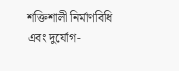শক্তিশালী নির্মাণবিধি এবং দুর্যোগ-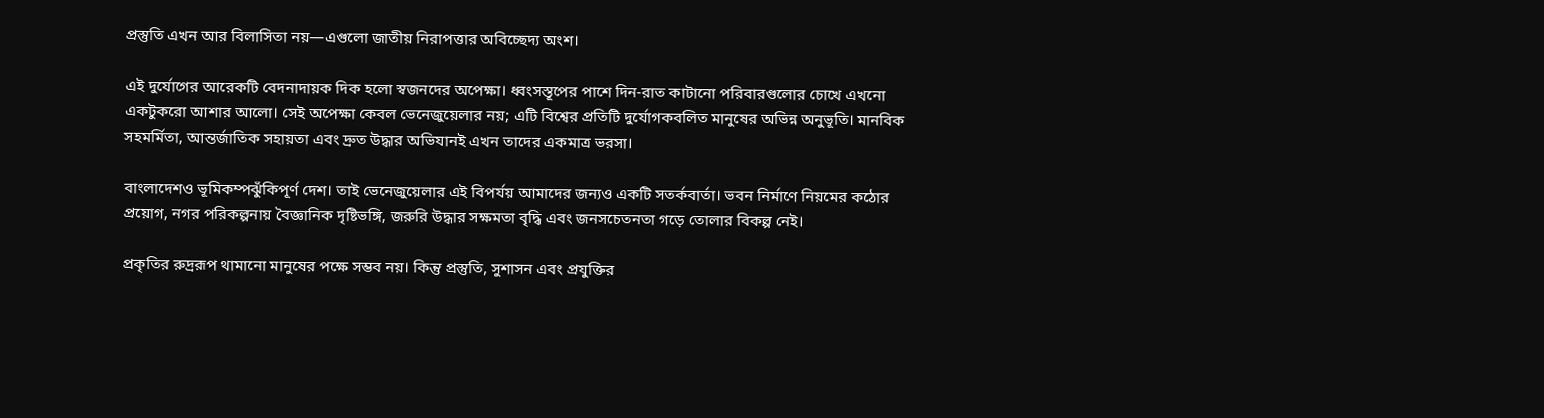প্রস্তুতি এখন আর বিলাসিতা নয়—এগুলো জাতীয় নিরাপত্তার অবিচ্ছেদ্য অংশ।

এই দুর্যোগের আরেকটি বেদনাদায়ক দিক হলো স্বজনদের অপেক্ষা। ধ্বংসস্তূপের পাশে দিন-রাত কাটানো পরিবারগুলোর চোখে এখনো একটুকরো আশার আলো। সেই অপেক্ষা কেবল ভেনেজুয়েলার নয়; এটি বিশ্বের প্রতিটি দুর্যোগকবলিত মানুষের অভিন্ন অনুভূতি। মানবিক সহমর্মিতা, আন্তর্জাতিক সহায়তা এবং দ্রুত উদ্ধার অভিযানই এখন তাদের একমাত্র ভরসা।

বাংলাদেশও ভূমিকম্পঝুঁকিপূর্ণ দেশ। তাই ভেনেজুয়েলার এই বিপর্যয় আমাদের জন্যও একটি সতর্কবার্তা। ভবন নির্মাণে নিয়মের কঠোর প্রয়োগ, নগর পরিকল্পনায় বৈজ্ঞানিক দৃষ্টিভঙ্গি, জরুরি উদ্ধার সক্ষমতা বৃদ্ধি এবং জনসচেতনতা গড়ে তোলার বিকল্প নেই।

প্রকৃতির রুদ্ররূপ থামানো মানুষের পক্ষে সম্ভব নয়। কিন্তু প্রস্তুতি, সুশাসন এবং প্রযুক্তির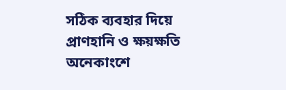সঠিক ব্যবহার দিয়ে প্রাণহানি ও ক্ষয়ক্ষতি অনেকাংশে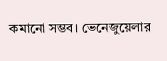কমানো সম্ভব। ভেনেজুয়েলার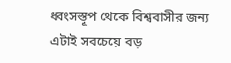ধ্বংসস্তূপ থেকে বিশ্ববাসীর জন্য এটাই সবচেয়ে বড়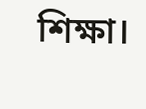শিক্ষা।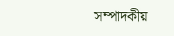সম্পাদকীয়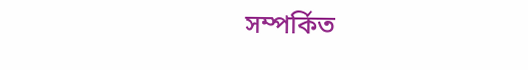সম্পর্কিত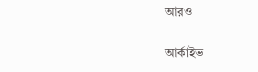আরও

আর্কাইভ